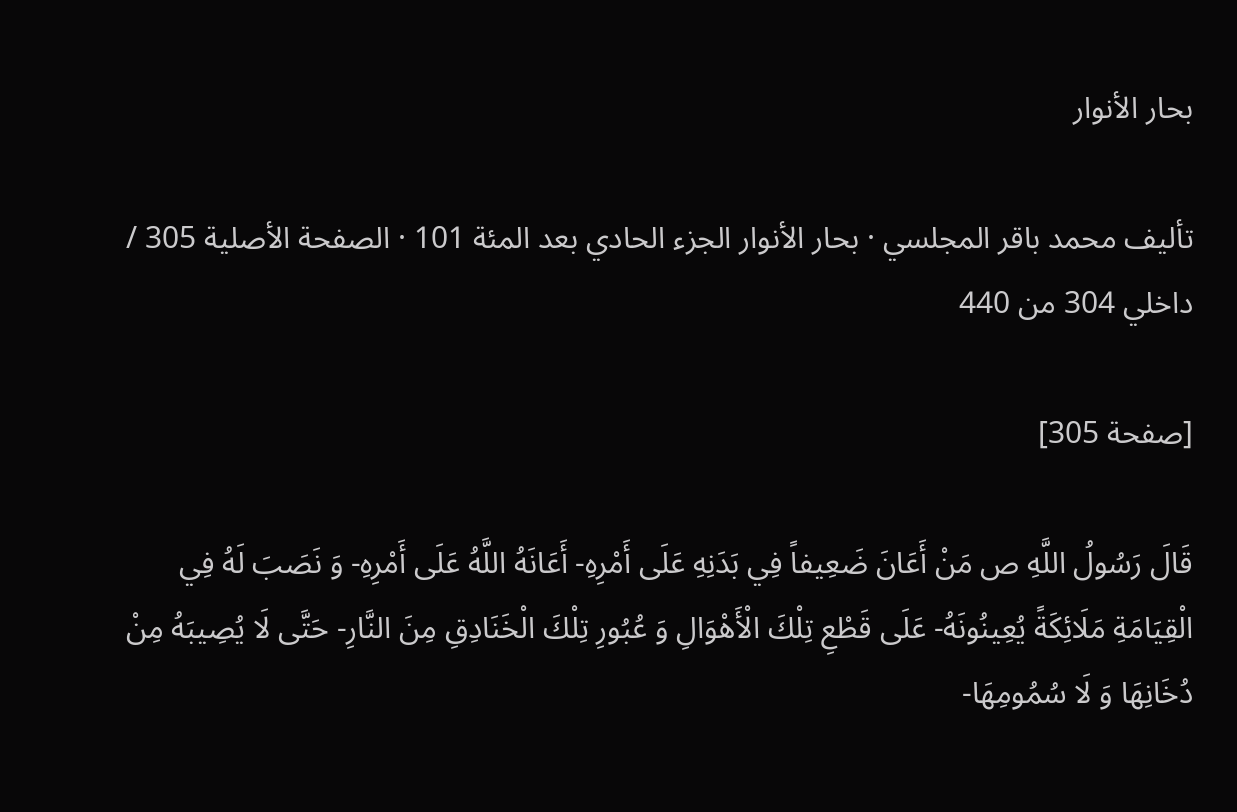بحار الأنوار

تأليف محمد باقر المجلسي · بحار الأنوار الجزء الحادي بعد المئة 101 · الصفحة الأصلية 305 / داخلي 304 من 440

[صفحة 305]

قَالَ رَسُولُ اللَّهِ ص مَنْ أَعَانَ ضَعِيفاً فِي بَدَنِهِ عَلَى أَمْرِهِ- أَعَانَهُ اللَّهُ عَلَى أَمْرِهِ- وَ نَصَبَ لَهُ فِي الْقِيَامَةِ مَلَائِكَةً يُعِينُونَهُ- عَلَى قَطْعِ تِلْكَ الْأَهْوَالِ وَ عُبُورِ تِلْكَ الْخَنَادِقِ مِنَ النَّارِ- حَتَّى لَا يُصِيبَهُ مِنْ دُخَانِهَا وَ لَا سُمُومِهَا-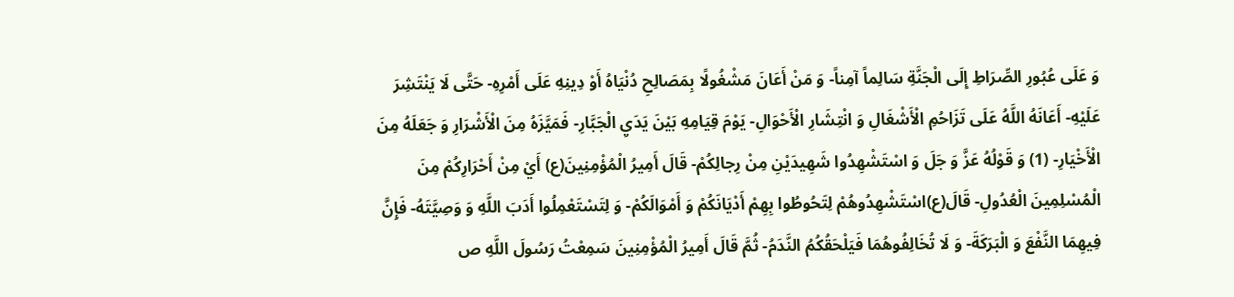وَ عَلَى عُبُورِ الصِّرَاطِ إِلَى الْجَنَّةِ سَالِماً آمِناً- وَ مَنْ أَعَانَ مَشْغُولًا بِمَصَالِحِ دُنْيَاهُ أَوْ دِينِهِ عَلَى أَمْرِهِ- حَتَّى لَا يَنْتَشِرَ عَلَيْهِ- أَعَانَهُ اللَّهُ عَلَى تَزَاحُمِ الْأَشْغَالِ وَ انْتِشَارِ الْأَحْوَالِ- يَوْمَ قِيَامِهِ بَيْنَ يَدَيِ الْجَبَّارِ- فَمَيَّزَهُ مِنَ الْأَشْرَارِ وَ جَعَلَهُ مِنَ الْأَخْيَارِ- (1) وَ قَوْلُهُ عَزَّ وَ جَلَ وَ اسْتَشْهِدُوا شَهِيدَيْنِ مِنْ رِجالِكُمْ- قَالَ أَمِيرُ الْمُؤْمِنِينَ(ع) أَيْ مِنْ أَحْرَارِكُمْ مِنَ الْمُسْلِمِينَ الْعُدُولِ- قَالَ(ع)اسْتَشْهِدُوهُمْ لِتَحُوطُوا بِهِمْ أَدْيَانَكُمْ وَ أَمْوَالَكُمْ- وَ لِتَسْتَعْمِلُوا أَدَبَ اللَّهِ وَ وَصِيَّتَهُ- فَإِنَّ فِيهِمَا النَّفْعَ وَ الْبَرَكَةَ- وَ لَا تُخَالِفُوهُمَا فَيَلْحَقُكُمُ النَّدَمُ- ثُمَّ قَالَ أَمِيرُ الْمُؤْمِنِينَ سَمِعْتُ رَسُولَ اللَّهِ ص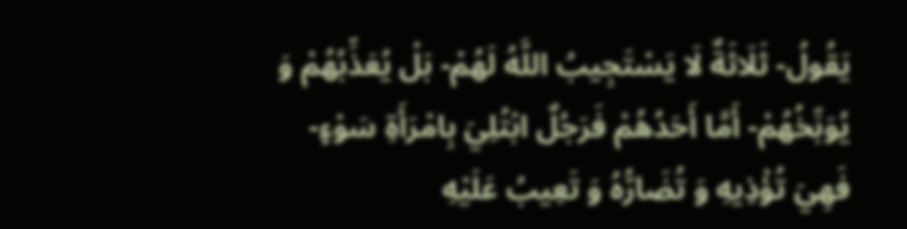يَقُولُ- ثَلَاثَةٌ لَا يَسْتَجِيبُ اللَّهُ لَهُمْ- بَلْ يُعَذِّبُهُمْ وَ يُوَبِّخُهُمْ- أَمَّا أَحَدُهُمْ فَرَجُلٌ ابْتُلِيَ بِامْرَأَةِ سَوْءٍ- فَهِيَ تُؤْذِيهِ وَ تُضَارُّهُ وَ تَعِيبُ عَلَيْهِ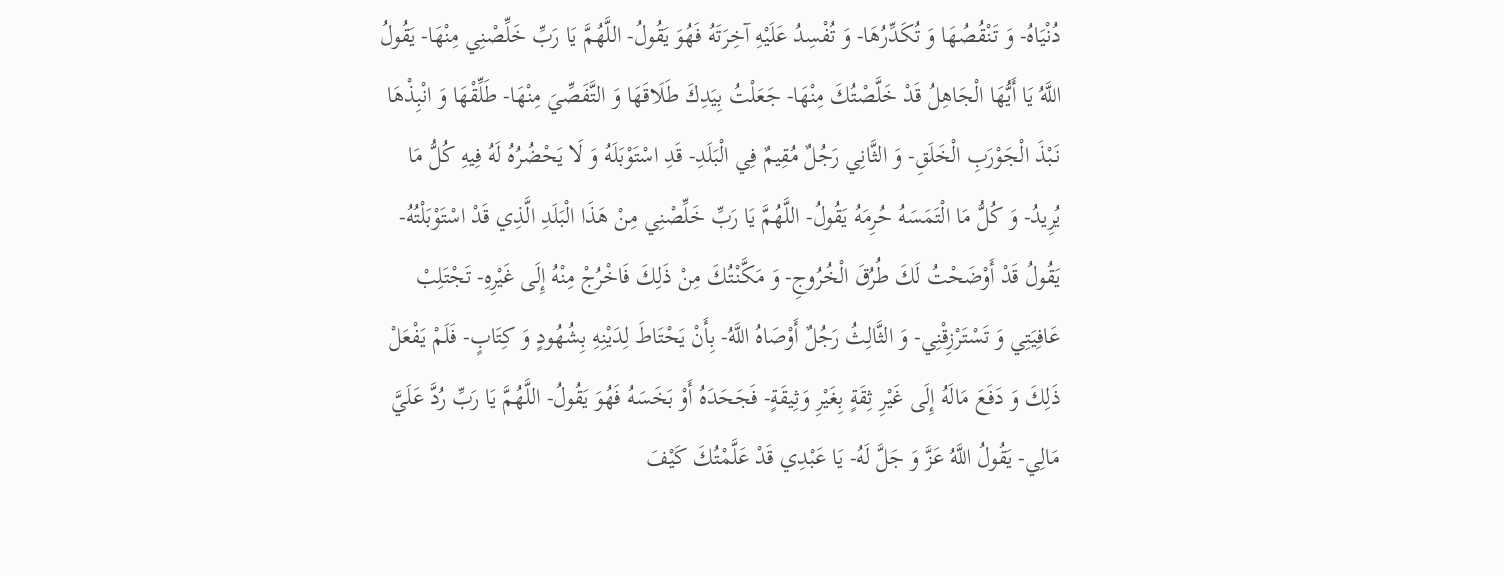دُنْيَاهُ- وَ تَنْقُصُهَا وَ تُكَدِّرُهَا- وَ تُفْسِدُ عَلَيْهِ آخِرَتَهُ فَهُوَ يَقُولُ- اللَّهُمَّ يَا رَبِّ خَلِّصْنِي مِنْهَا- يَقُولُ اللَّهُ يَا أَيُّهَا الْجَاهِلُ قَدْ خَلَّصْتُكَ مِنْهَا- جَعَلْتُ بِيَدِكَ طَلَاقَهَا وَ التَّفَصِّيَ مِنْهَا- طَلِّقْهَا وَ انْبِذْهَا نَبْذَ الْجَوْرَبِ الْخَلَقِ- وَ الثَّانِي رَجُلٌ مُقِيمٌ فِي الْبَلَدِ- قَدِ اسْتَوْبَلَهُ وَ لَا يَحْضُرُهُ لَهُ فِيهِ كُلُّ مَا يُرِيدُ- وَ كُلُّ مَا الْتَمَسَهُ حُرِمَهُ يَقُولُ- اللَّهُمَّ يَا رَبِّ خَلِّصْنِي مِنْ هَذَا الْبَلَدِ الَّذِي قَدْ اسْتَوْبَلْتُهُ- يَقُولُ قَدْ أَوْضَحْتُ لَكَ طُرُقَ الْخُرُوجِ- وَ مَكَّنْتُكَ مِنْ ذَلِكَ فَاخْرُجْ مِنْهُ إِلَى غَيْرِهِ- تَجْتَلِبْ عَافِيَتِي وَ تَسْتَرْزِقْنِي- وَ الثَّالِثُ رَجُلٌ أَوْصَاهُ اللَّهُ- بِأَنْ يَحْتَاطَ لِدَيْنِهِ بِشُهُودٍ وَ كِتَابٍ- فَلَمْ يَفْعَلْ ذَلِكَ وَ دَفَعَ مَالَهُ إِلَى غَيْرِ ثِقَةٍ بِغَيْرِ وَثِيقَةٍ- فَجَحَدَهُ أَوْ بَخَسَهُ فَهُوَ يَقُولُ- اللَّهُمَّ يَا رَبِّ رُدَّ عَلَيَّ مَالِي- يَقُولُ اللَّهُ عَزَّ وَ جَلَّ لَهُ- يَا عَبْدِي قَدْ عَلَّمْتُكَ كَيْفَ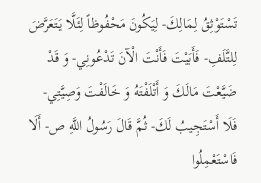تَسْتَوْثِقُ لِمَالِكَ- لِيَكُونَ مَحْفُوظاً لِئَلَّا يَتَعَرَّضَ لِلتَّلَفِ- فَأَبَيْتَ فَأَنْتَ الْآنَ تَدْعُونِي- وَ قَدْ ضَيَّعْتَ مَالَكَ وَ أَتْلَفْتَهُ وَ خَالَفْتَ وَصِيَّتِي- فَلَا أَسْتَجِيبُ لَكَ- ثُمَّ قَالَ رَسُولُ اللَّهِ ص- أَلَا فَاسْتَعْمِلُوا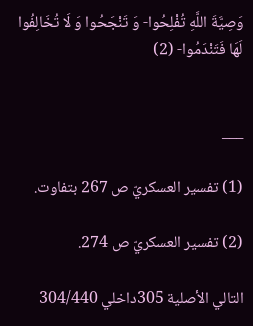وَصِيَّةَ اللَّهِ تُفْلِحُوا- وَ تَنْجَحُوا وَ لَا تُخَالِفُوا لَهَا فَتَنْدَمُوا- (2)


___

(1) تفسير العسكريّ ص 267 بتفاوت.

(2) تفسير العسكريّ ص 274.

التالي الأصلية 305داخلي 304/440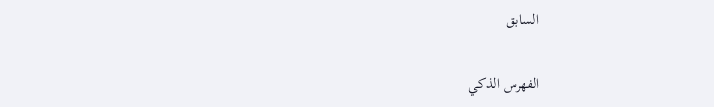السابق

الفهرس الذكي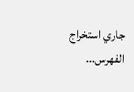جاري استخراج الفهرس...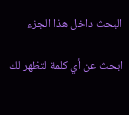البحث داخل هذا الجزء

ابحث عن أي كلمة لتظهر لك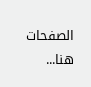الصفحات هنا...